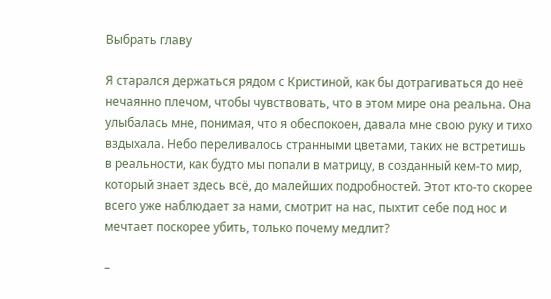Выбрать главу

Я старался держаться рядом с Кристиной, как бы дотрагиваться до неё нечаянно плечом, чтобы чувствовать, что в этом мире она реальна. Она улыбалась мне, понимая, что я обеспокоен, давала мне свою руку и тихо вздыхала. Небо переливалось странными цветами, таких не встретишь в реальности, как будто мы попали в матрицу, в созданный кем-то мир, который знает здесь всё, до малейших подробностей. Этот кто-то скорее всего уже наблюдает за нами, смотрит на нас, пыхтит себе под нос и мечтает поскорее убить, только почему медлит?

–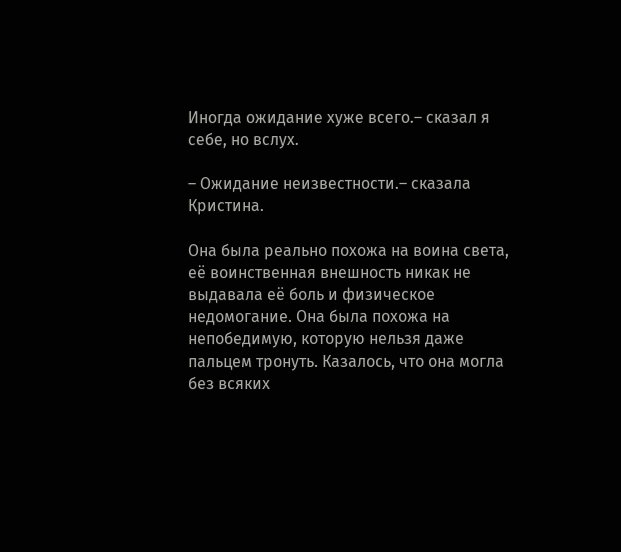Иногда ожидание хуже всего.– сказал я себе, но вслух.

– Ожидание неизвестности.– сказала Кристина.

Она была реально похожа на воина света, её воинственная внешность никак не выдавала её боль и физическое недомогание. Она была похожа на непобедимую, которую нельзя даже пальцем тронуть. Казалось, что она могла без всяких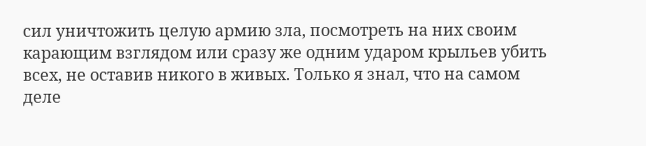сил уничтожить целую армию зла, посмотреть на них своим карающим взглядом или сразу же одним ударом крыльев убить всех, не оставив никого в живых. Только я знал, что на самом деле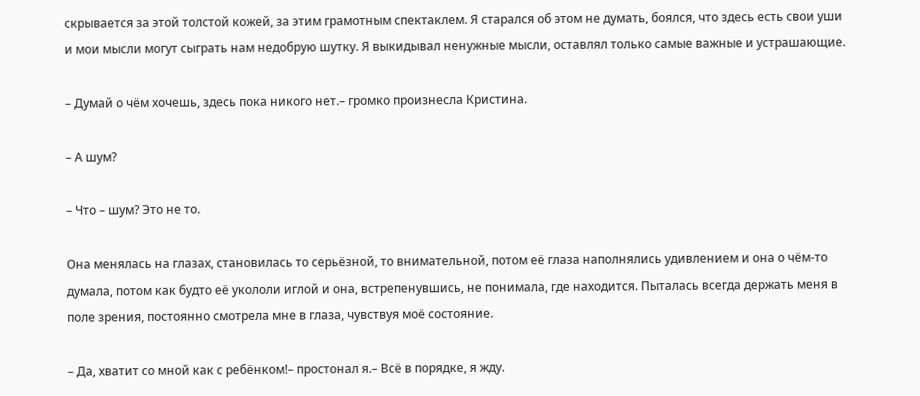скрывается за этой толстой кожей, за этим грамотным спектаклем. Я старался об этом не думать, боялся, что здесь есть свои уши и мои мысли могут сыграть нам недобрую шутку. Я выкидывал ненужные мысли, оставлял только самые важные и устрашающие.

– Думай о чём хочешь, здесь пока никого нет.– громко произнесла Кристина.

– А шум?

– Что – шум? Это не то.

Она менялась на глазах, становилась то серьёзной, то внимательной, потом её глаза наполнялись удивлением и она о чём-то думала, потом как будто её укололи иглой и она, встрепенувшись, не понимала, где находится. Пыталась всегда держать меня в поле зрения, постоянно смотрела мне в глаза, чувствуя моё состояние.

– Да, хватит со мной как с ребёнком!– простонал я.– Всё в порядке, я жду.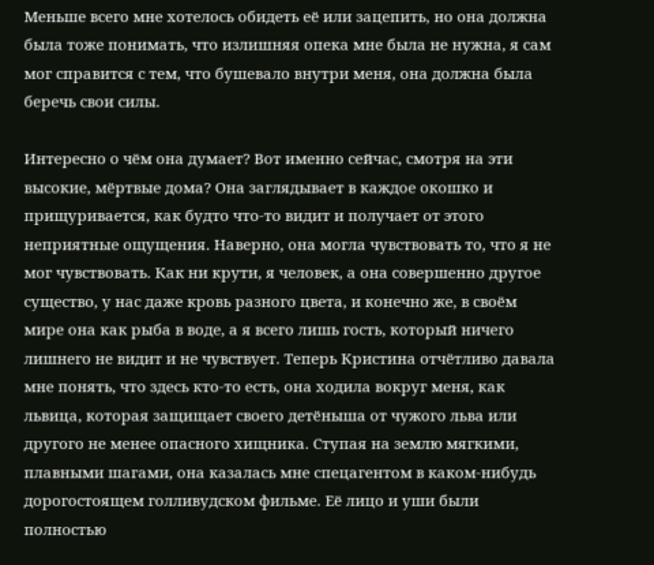Меньше всего мне хотелось обидеть её или зацепить, но она должна была тоже понимать, что излишняя опека мне была не нужна, я сам мог справится с тем, что бушевало внутри меня, она должна была беречь свои силы.

Интересно о чём она думает? Вот именно сейчас, смотря на эти высокие, мёртвые дома? Она заглядывает в каждое окошко и прищуривается, как будто что-то видит и получает от этого неприятные ощущения. Наверно, она могла чувствовать то, что я не мог чувствовать. Как ни крути, я человек, а она совершенно другое существо, у нас даже кровь разного цвета, и конечно же, в своём мире она как рыба в воде, а я всего лишь гость, который ничего лишнего не видит и не чувствует. Теперь Кристина отчётливо давала мне понять, что здесь кто-то есть, она ходила вокруг меня, как львица, которая защищает своего детёныша от чужого льва или другого не менее опасного хищника. Ступая на землю мягкими, плавными шагами, она казалась мне спецагентом в каком-нибудь дорогостоящем голливудском фильме. Её лицо и уши были полностью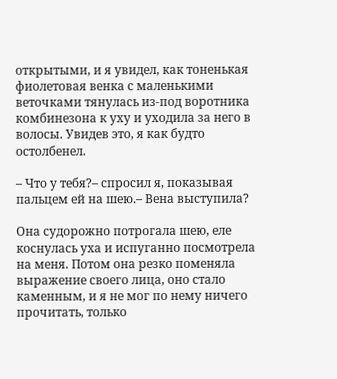открытыми, и я увидел, как тоненькая фиолетовая венка с маленькими веточками тянулась из-под воротника комбинезона к уху и уходила за него в волосы. Увидев это, я как будто остолбенел.

– Что у тебя?– спросил я, показывая пальцем ей на шею.– Вена выступила?

Она судорожно потрогала шею, еле коснулась уха и испуганно посмотрела на меня. Потом она резко поменяла выражение своего лица, оно стало каменным, и я не мог по нему ничего прочитать, только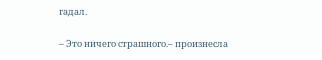гадал.

– Это ничего страшного.– произнесла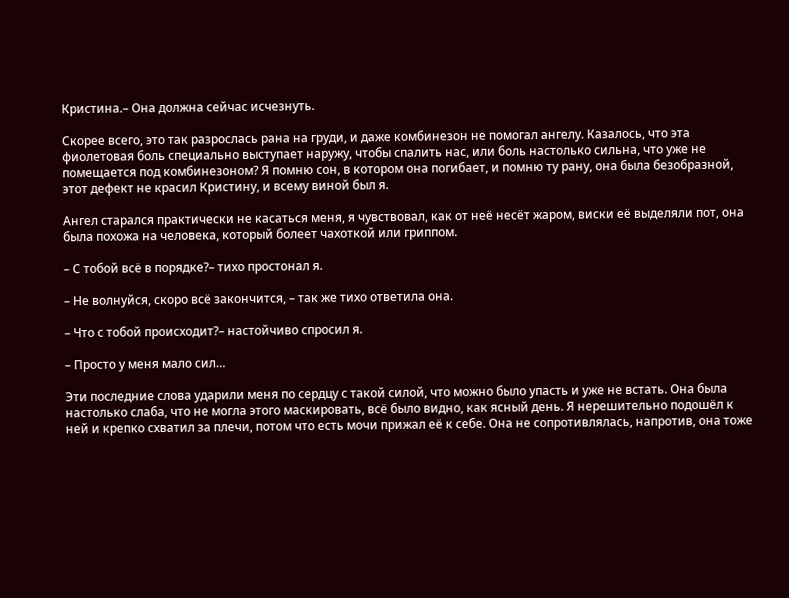Кристина.– Она должна сейчас исчезнуть.

Скорее всего, это так разрослась рана на груди, и даже комбинезон не помогал ангелу. Казалось, что эта фиолетовая боль специально выступает наружу, чтобы спалить нас, или боль настолько сильна, что уже не помещается под комбинезоном? Я помню сон, в котором она погибает, и помню ту рану, она была безобразной, этот дефект не красил Кристину, и всему виной был я.

Ангел старался практически не касаться меня, я чувствовал, как от неё несёт жаром, виски её выделяли пот, она была похожа на человека, который болеет чахоткой или гриппом.

– С тобой всё в порядке?– тихо простонал я.

– Не волнуйся, скоро всё закончится, – так же тихо ответила она.

– Что с тобой происходит?– настойчиво спросил я.

– Просто у меня мало сил…

Эти последние слова ударили меня по сердцу с такой силой, что можно было упасть и уже не встать. Она была настолько слаба, что не могла этого маскировать, всё было видно, как ясный день. Я нерешительно подошёл к ней и крепко схватил за плечи, потом что есть мочи прижал её к себе. Она не сопротивлялась, напротив, она тоже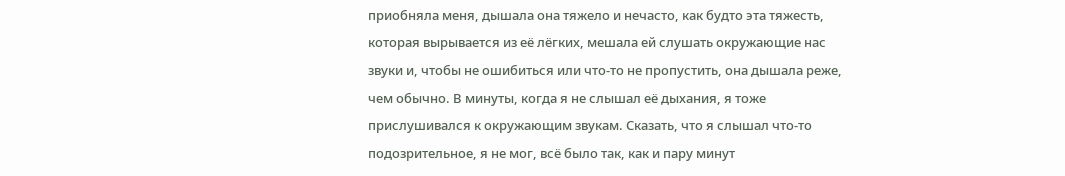приобняла меня, дышала она тяжело и нечасто, как будто эта тяжесть, которая вырывается из её лёгких, мешала ей слушать окружающие нас звуки и, чтобы не ошибиться или что-то не пропустить, она дышала реже, чем обычно. В минуты, когда я не слышал её дыхания, я тоже прислушивался к окружающим звукам. Сказать, что я слышал что-то подозрительное, я не мог, всё было так, как и пару минут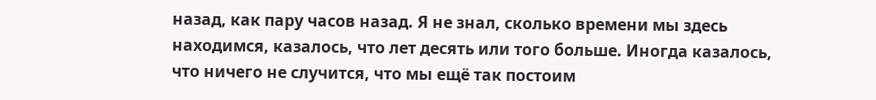назад, как пару часов назад. Я не знал, сколько времени мы здесь находимся, казалось, что лет десять или того больше. Иногда казалось, что ничего не случится, что мы ещё так постоим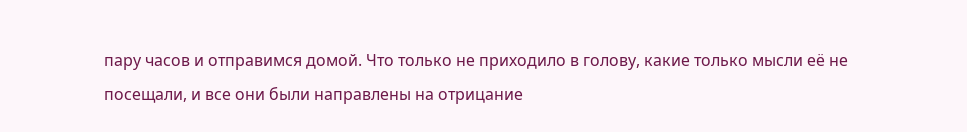пару часов и отправимся домой. Что только не приходило в голову, какие только мысли её не посещали, и все они были направлены на отрицание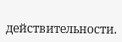действительности.